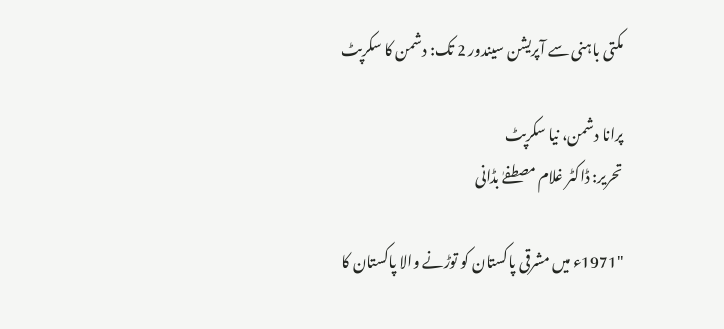مکتی باہنی سے آپریشن سیندور 2 تک: دشمن کا سکرپٹ

پرانا دشمن، نیا سکرپٹ
تحریر: ڈاکٹر غلام مصطفےٰ بڈانی

"1971ء میں مشرقی پاکستان کو توڑنے والا پاکستان کا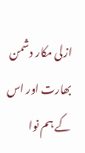ازلی مکار دشمن بھارت اور اس کے ہم نوا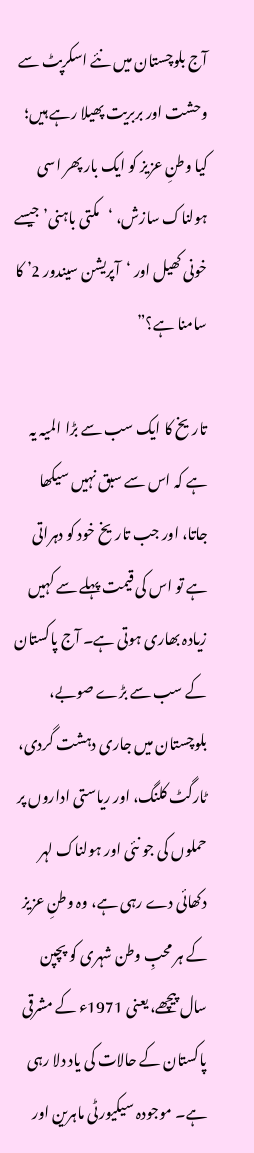آج بلوچستان میں نئے اسکرپٹ سے وحشت اور بربریت پھیلا رہے ہیں؛ کیا وطنِ عزیز کو ایک بار پھر اسی ہولناک سازش، ‘مکتی باہنی’ جیسے خونی کھیل اور ‘آپریشن سیندور 2’ کا سامنا ہے؟”

تاریخ کا ایک سب سے بڑا المیہ یہ ہے کہ اس سے سبق نہیں سیکھا جاتا، اور جب تاریخ خود کو دہراتی ہے تو اس کی قیمت پہلے سے کہیں زیادہ بھاری ہوتی ہے۔ آج پاکستان کے سب سے بڑے صوبے، بلوچستان میں جاری دہشت گردی، ٹارگٹ کلنگ، اور ریاستی اداروں پر حملوں کی جو نئی اور ہولناک لہر دکھائی دے رہی ہے، وہ وطنِ عزیز کے ہر محبِ وطن شہری کو پچپن سال پیچھے، یعنی 1971ء کے مشرقی پاکستان کے حالات کی یاد دلا رہی ہے۔ موجودہ سیکیورٹی ماہرین اور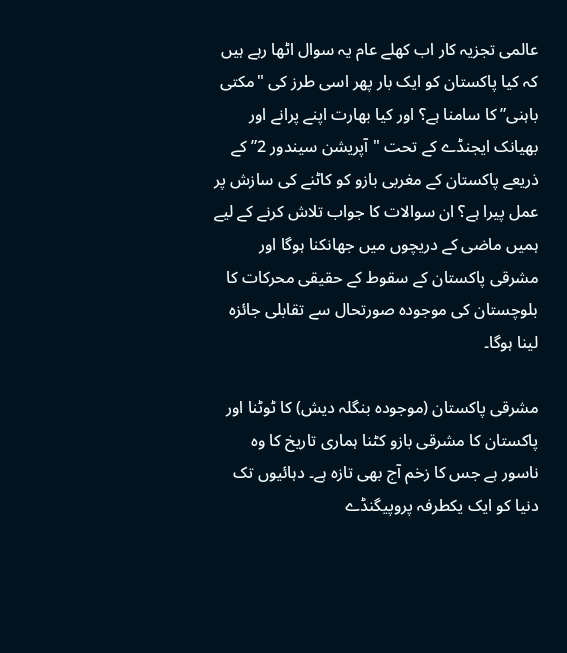عالمی تجزیہ کار اب کھلے عام یہ سوال اٹھا رہے ہیں کہ کیا پاکستان کو ایک بار پھر اسی طرز کی "مکتی باہنی” کا سامنا ہے؟ اور کیا بھارت اپنے پرانے اور بھیانک ایجنڈے کے تحت "آپریشن سیندور 2” کے ذریعے پاکستان کے مغربی بازو کو کاٹنے کی سازش پر عمل پیرا ہے؟ ان سوالات کا جواب تلاش کرنے کے لیے ہمیں ماضی کے دریچوں میں جھانکنا ہوگا اور مشرقی پاکستان کے سقوط کے حقیقی محرکات کا بلوچستان کی موجودہ صورتحال سے تقابلی جائزہ لینا ہوگا۔

مشرقی پاکستان (موجودہ بنگلہ دیش) کا ٹوٹنا اور پاکستان کا مشرقی بازو کٹنا ہماری تاریخ کا وہ ناسور ہے جس کا زخم آج بھی تازہ ہے۔ دہائیوں تک دنیا کو ایک یکطرفہ پروپیگنڈے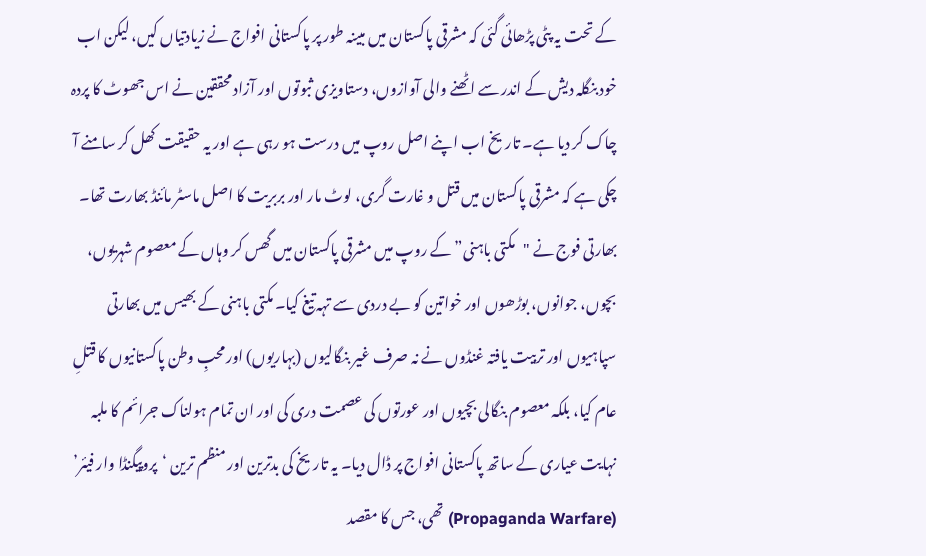کے تحت یہ پٹی پڑھائی گئی کہ مشرقی پاکستان میں مبینہ طور پر پاکستانی افواج نے زیادتیاں کیں، لیکن اب خود بنگلہ دیش کے اندر سے اٹھنے والی آوازوں، دستاویزی ثبوتوں اور آزاد محققین نے اس جھوٹ کا پردہ چاک کر دیا ہے۔ تاریخ اب اپنے اصل روپ میں درست ہو رہی ہے اور یہ حقیقت کھل کر سامنے آ چکی ہے کہ مشرقی پاکستان میں قتل و غارت گری، لوٹ مار اور بربریت کا اصل ماسٹر مائنڈ بھارت تھا۔ بھارتی فوج نے "مکتی باہنی” کے روپ میں مشرقی پاکستان میں گھس کر وہاں کے معصوم شہریوں، بچوں، جوانوں، بوڑھوں اور خواتین کو بے دردی سے تہہ تیغ کیا۔ مکتی باہنی کے بھیس میں بھارتی سپاہیوں اور تربیت یافتہ غنڈوں نے نہ صرف غیر بنگالیوں (بہاریوں) اور محبِ وطن پاکستانیوں کا قتلِ عام کیا، بلکہ معصوم بنگالی بچیوں اور عورتوں کی عصمت دری کی اور ان تمام ہولناک جرائم کا ملبہ نہایت عیاری کے ساتھ پاکستانی افواج پر ڈال دیا۔ یہ تاریخ کی بدترین اور منظم ترین ‘پروپیگنڈا وار فیئر’ (Propaganda Warfare) تھی، جس کا مقصد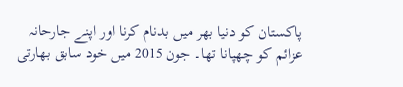پاکستان کو دنیا بھر میں بدنام کرنا اور اپنے جارحانہ عزائم کو چھپانا تھا۔ جون 2015 میں خود سابق بھارتی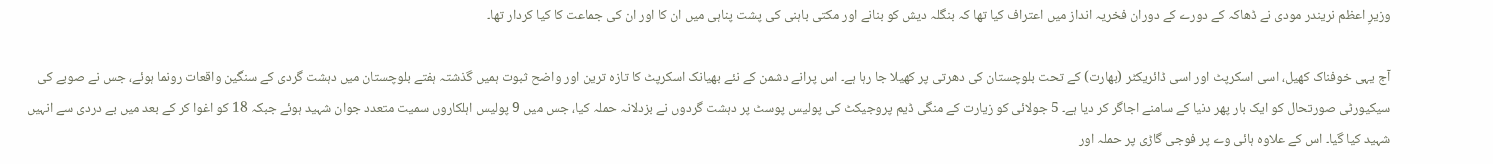وزیرِ اعظم نریندر مودی نے ڈھاکہ کے دورے کے دوران فخریہ انداز میں اعتراف کیا تھا کہ بنگلہ دیش کو بنانے اور مکتی باہنی کی پشت پناہی میں ان کا اور ان کی جماعت کا کیا کردار تھا۔

آج یہی خوفناک کھیل، اسی اسکرپٹ اور اسی ڈائریکٹر (بھارت) کے تحت بلوچستان کی دھرتی پر کھیلا جا رہا ہے۔ اس پرانے دشمن کے نئے بھیانک اسکرپٹ کا تازہ ترین اور واضح ثبوت ہمیں گذشتہ ہفتے بلوچستان میں دہشت گردی کے سنگین واقعات رونما ہوئے، جس نے صوبے کی سیکیورٹی صورتحال کو ایک بار پھر دنیا کے سامنے اجاگر کر دیا ہے۔ 5 جولائی کو زیارت کے منگی ڈیم پروجیکٹ کی پولیس پوسٹ پر دہشت گردوں نے بزدلانہ حملہ کیا، جس میں 9 پولیس اہلکاروں سمیت متعدد جوان شہید ہوئے جبکہ 18 کو اغوا کر کے بعد میں بے دردی سے انہیں شہید کیا گیا۔ اس کے علاوہ ہائی وے پر فوجی گاڑی پر حملہ اور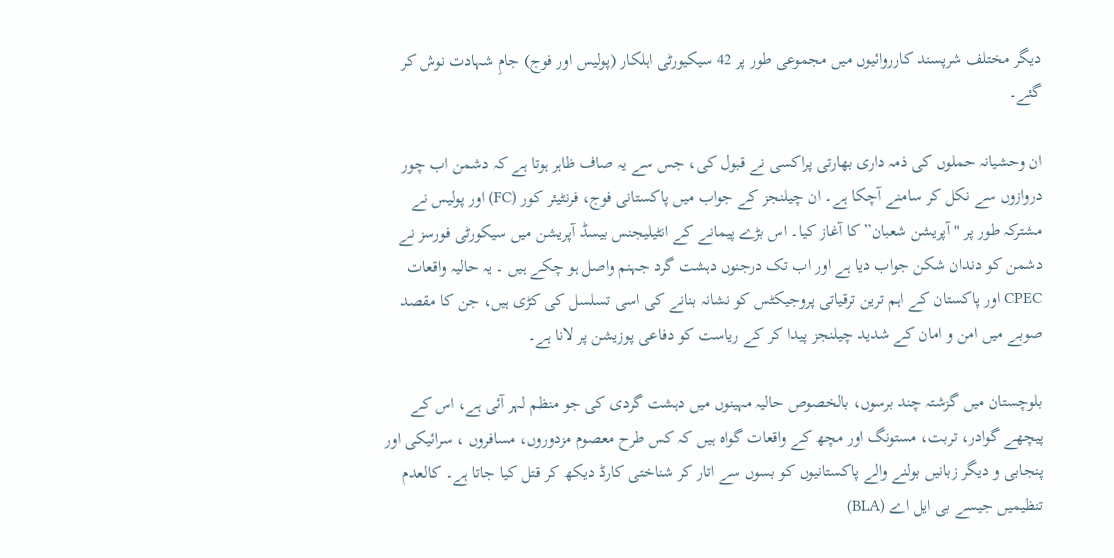دیگر مختلف شرپسند کارروائیوں میں مجموعی طور پر 42 سیکیورٹی اہلکار (پولیس اور فوج) جامِ شہادت نوش کر گئے۔

ان وحشیانہ حملوں کی ذمہ داری بھارتی پراکسی نے قبول کی، جس سے یہ صاف ظاہر ہوتا ہے کہ دشمن اب چور دروازوں سے نکل کر سامنے آچکا ہے۔ ان چیلنجز کے جواب میں پاکستانی فوج، فرنٹیئر کور (FC) اور پولیس نے مشترکہ طور پر "آپریشن شعبان” کا آغاز کیا۔ اس بڑے پیمانے کے انٹیلیجنس بیسڈ آپریشن میں سیکورٹی فورسز نے دشمن کو دندان شکن جواب دیا ہے اور اب تک درجنوں دہشت گرد جہنم واصل ہو چکے ہیں ۔ یہ حالیہ واقعات CPEC اور پاکستان کے اہم ترین ترقیاتی پروجیکٹس کو نشانہ بنانے کی اسی تسلسل کی کڑی ہیں، جن کا مقصد صوبے میں امن و امان کے شدید چیلنجز پیدا کر کے ریاست کو دفاعی پوزیشن پر لانا ہے۔

بلوچستان میں گزشتہ چند برسوں، بالخصوص حالیہ مہینوں میں دہشت گردی کی جو منظم لہر آئی ہے، اس کے پیچھے گوادر، تربت، مستونگ اور مچھ کے واقعات گواہ ہیں کہ کس طرح معصوم مزدوروں، مسافروں ، سرائیکی اور پنجابی و دیگر زبانیں بولنے والے پاکستانیوں کو بسوں سے اتار کر شناختی کارڈ دیکھ کر قتل کیا جاتا ہے۔ کالعدم تنظیمیں جیسے بی ایل اے (BLA)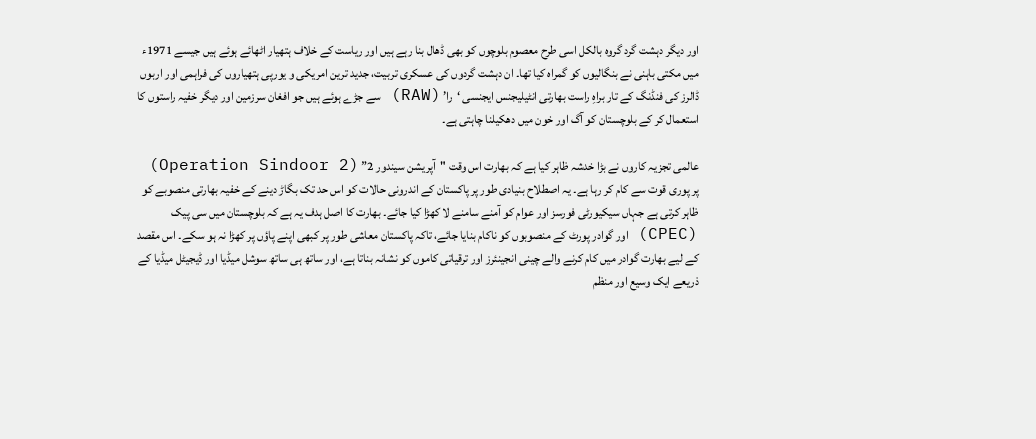اور دیگر دہشت گرد گروہ بالکل اسی طرح معصوم بلوچوں کو بھی ڈھال بنا رہے ہیں اور ریاست کے خلاف ہتھیار اٹھائے ہوئے ہیں جیسے 1971ء میں مکتی باہنی نے بنگالیوں کو گمراہ کیا تھا۔ ان دہشت گردوں کی عسکری تربیت، جدید ترین امریکی و یورپی ہتھیاروں کی فراہمی اور اربوں ڈالرز کی فنڈنگ کے تار براہِ راست بھارتی انٹیلیجنس ایجنسی ‘را’ (RAW) سے جڑے ہوئے ہیں جو افغان سرزمین اور دیگر خفیہ راستوں کا استعمال کر کے بلوچستان کو آگ اور خون میں دھکیلنا چاہتی ہے۔

عالمی تجزیہ کاروں نے بڑا خدشہ ظاہر کیا ہے کہ بھارت اس وقت "آپریشن سیندور 2” (Operation Sindoor 2) پر پوری قوت سے کام کر رہا ہے۔ یہ اصطلاح بنیادی طور پر پاکستان کے اندرونی حالات کو اس حد تک بگاڑ دینے کے خفیہ بھارتی منصوبے کو ظاہر کرتی ہے جہاں سیکیورٹی فورسز اور عوام کو آمنے سامنے لا کھڑا کیا جائے۔ بھارت کا اصل ہدف یہ ہے کہ بلوچستان میں سی پیک (CPEC) اور گوادر پورٹ کے منصوبوں کو ناکام بنایا جائے، تاکہ پاکستان معاشی طور پر کبھی اپنے پاؤں پر کھڑا نہ ہو سکے۔ اس مقصد کے لیے بھارت گوادر میں کام کرنے والے چینی انجینئرز اور ترقیاتی کاموں کو نشانہ بناتا ہے، اور ساتھ ہی ساتھ سوشل میڈیا اور ڈیجیٹل میڈیا کے ذریعے ایک وسیع اور منظم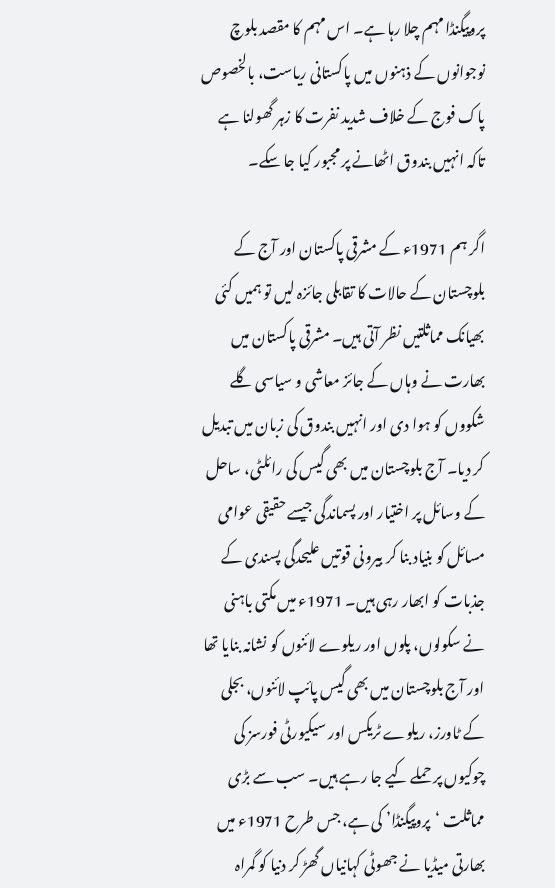پروپیگنڈا مہم چلا رہا ہے۔ اس مہم کا مقصد بلوچ نوجوانوں کے ذہنوں میں پاکستانی ریاست، بالخصوص پاک فوج کے خلاف شدید نفرت کا زہر گھولنا ہے تاکہ انہیں بندوق اٹھانے پر مجبور کیا جا سکے۔

اگر ہم 1971ء کے مشرقی پاکستان اور آج کے بلوچستان کے حالات کا تقابلی جائزہ لیں تو ہمیں کئی بھیانک مماثلتیں نظر آتی ہیں۔ مشرقی پاکستان میں بھارت نے وہاں کے جائز معاشی و سیاسی گلے شکووں کو ہوا دی اور انہیں بندوق کی زبان میں تبدیل کر دیا۔ آج بلوچستان میں بھی گیس کی رائلٹی، ساحل کے وسائل پر اختیار اور پسماندگی جیسے حقیقی عوامی مسائل کو بنیاد بنا کر بیرونی قوتیں علیحدگی پسندی کے جذبات کو ابھار رہی ہیں۔ 1971ء میں مکتی باہنی نے سکولوں، پلوں اور ریلوے لائنوں کو نشانہ بنایا تھا اور آج بلوچستان میں بھی گیس پائپ لائنوں، بجلی کے ٹاورز، ریلوے ٹریکس اور سیکیورٹی فورسز کی چوکیوں پر حملے کیے جا رہے ہیں۔ سب سے بڑی مماثلت ‘پروپیگنڈا’ کی ہے، جس طرح 1971ء میں بھارتی میڈیا نے جھوٹی کہانیاں گھڑ کر دنیا کو گمراہ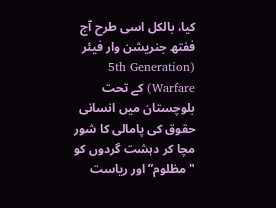کیا، بالکل اسی طرح آج ففتھ جنریشن وار فیئر (5th Generation Warfare) کے تحت بلوچستان میں انسانی حقوق کی پامالی کا شور مچا کر دہشت گردوں کو "مظلوم” اور ریاست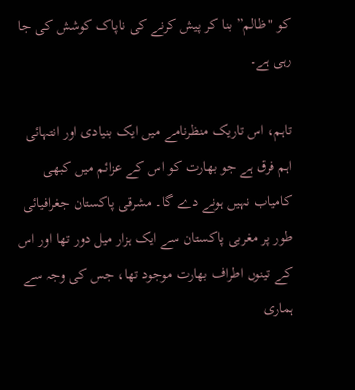کو "ظالم” بنا کر پیش کرنے کی ناپاک کوشش کی جا رہی ہے۔

تاہم، اس تاریک منظرنامے میں ایک بنیادی اور انتہائی اہم فرق ہے جو بھارت کو اس کے عزائم میں کبھی کامیاب نہیں ہونے دے گا۔ مشرقی پاکستان جغرافیائی طور پر مغربی پاکستان سے ایک ہزار میل دور تھا اور اس کے تینوں اطراف بھارت موجود تھا، جس کی وجہ سے ہماری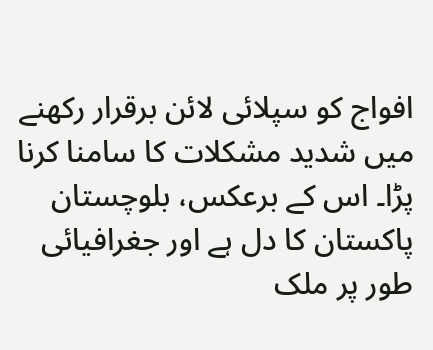افواج کو سپلائی لائن برقرار رکھنے میں شدید مشکلات کا سامنا کرنا پڑا۔ اس کے برعکس، بلوچستان پاکستان کا دل ہے اور جغرافیائی طور پر ملک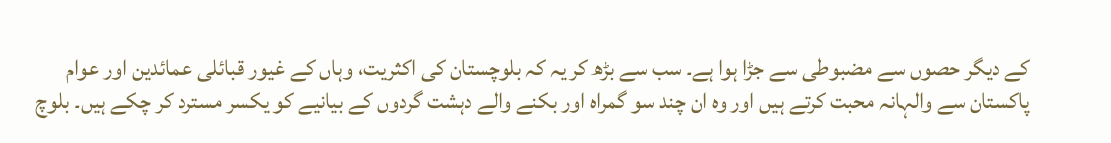کے دیگر حصوں سے مضبوطی سے جڑا ہوا ہے۔ سب سے بڑھ کر یہ کہ بلوچستان کی اکثریت، وہاں کے غیور قبائلی عمائدین اور عوام پاکستان سے والہانہ محبت کرتے ہیں اور وہ ان چند سو گمراہ اور بکنے والے دہشت گردوں کے بیانیے کو یکسر مسترد کر چکے ہیں۔ بلوچ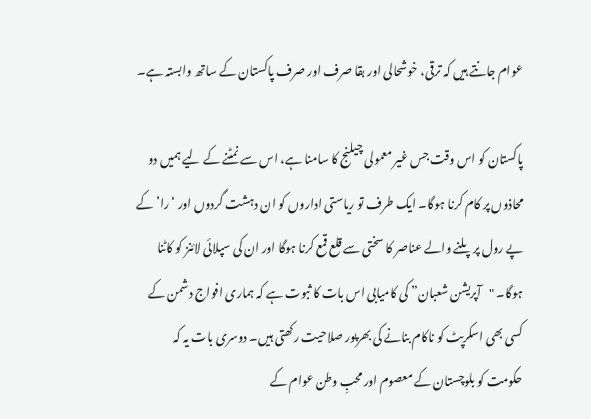عوام جانتے ہیں کہ ترقی، خوشحالی اور بقا صرف اور صرف پاکستان کے ساتھ وابستہ ہے۔

پاکستان کو اس وقت جس غیر معمولی چیلنج کا سامنا ہے، اس سے نمٹنے کے لیے ہمیں دو محاذوں پر کام کرنا ہوگا۔ ایک طرف تو ریاستی اداروں کو ان دہشت گردوں اور ‘را’ کے پے رول پر پلنے والے عناصر کا سختی سے قلع قمع کرنا ہوگا اور ان کی سپلائی لائنز کو کاٹنا ہوگا۔ "آپریشن شعبان” کی کامیابی اس بات کا ثبوت ہے کہ ہماری افواج دشمن کے کسی بھی اسکرپٹ کو ناکام بنانے کی بھرپور صلاحیت رکھتی ہیں۔ دوسری بات یہ کہ حکومت کو بلوچستان کے معصوم اور محبِ وطن عوام کے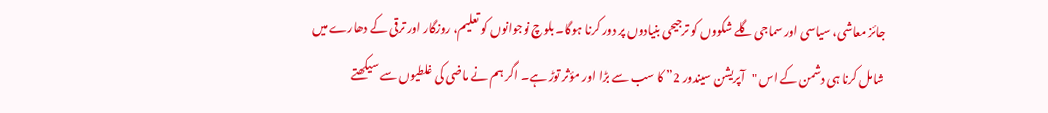جائز معاشی، سیاسی اور سماجی گلے شکووں کو ترجیحی بنیادوں پر دور کرنا ہوگا۔ بلوچ نوجوانوں کو تعلیم، روزگار اور ترقی کے دھارے میں شامل کرنا ہی دشمن کے اس "آپریشن سیندور 2” کا سب سے بڑا اور مؤثر توڑ ہے۔ اگر ہم نے ماضی کی غلطیوں سے سیکھتے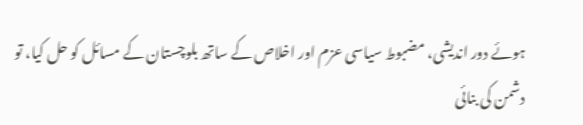ہوئے دور اندیشی، مضبوط سیاسی عزم اور اخلاص کے ساتھ بلوچستان کے مسائل کو حل کیا، تو دشمن کی بنائی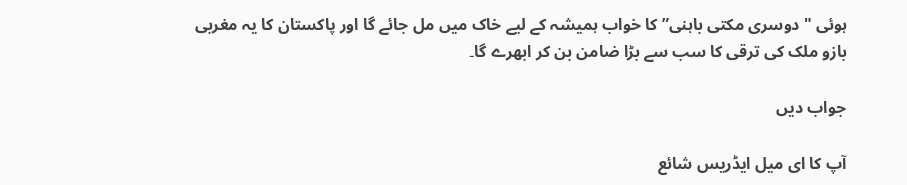ہوئی "دوسری مکتی باہنی” کا خواب ہمیشہ کے لیے خاک میں مل جائے گا اور پاکستان کا یہ مغربی بازو ملک کی ترقی کا سب سے بڑا ضامن بن کر ابھرے گا۔

جواب دیں

آپ کا ای میل ایڈریس شائع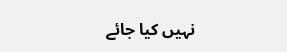نہیں کیا جائے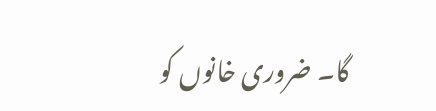گا۔ ضروری خانوں کو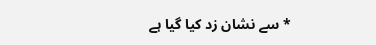* سے نشان زد کیا گیا ہے